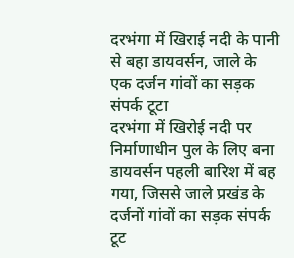दरभंगा में खिराई नदी के पानी से बहा डायवर्सन, जाले के एक दर्जन गांवों का सड़क संपर्क टूटा
दरभंगा में खिरोई नदी पर निर्माणाधीन पुल के लिए बना डायवर्सन पहली बारिश में बह गया, जिससे जाले प्रखंड के दर्जनों गांवों का सड़क संपर्क टूट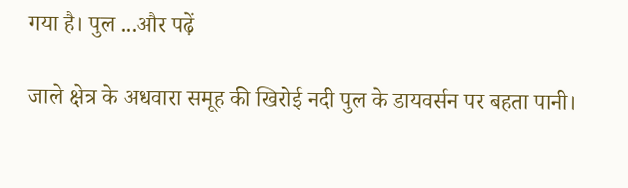गया है। पुल ...और पढ़ें

जाले क्षेत्र के अधवारा समूह की खिरोई नदी पुल के डायवर्सन पर बहता पानी।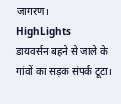जागरण।
HighLights
डायवर्सन बहने से जाले के गांवों का सड़क संपर्क टूटा।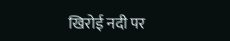खिरोई नदी पर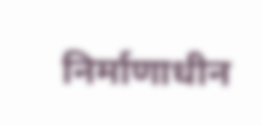निर्माणाधीन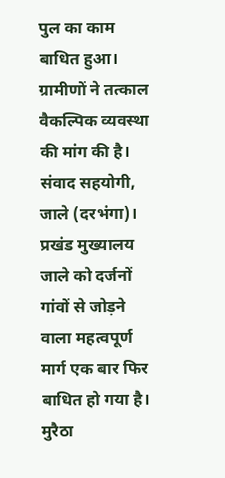पुल का काम बाधित हुआ।
ग्रामीणों ने तत्काल वैकल्पिक व्यवस्था की मांग की है।
संवाद सहयोगी, जाले (दरभंगा)। प्रखंड मुख्यालय जाले को दर्जनों गांवों से जोड़ने वाला महत्वपूर्ण मार्ग एक बार फिर बाधित हो गया है। मुरैठा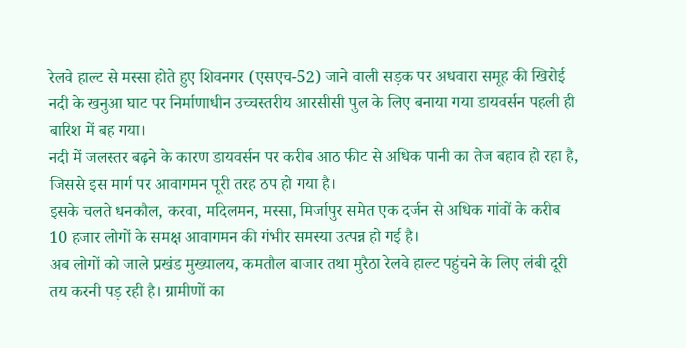रेलवे हाल्ट से मस्सा होते हुए शिवनगर (एसएच-52) जाने वाली सड़क पर अधवारा समूह की खिरोई नदी के खनुआ घाट पर निर्माणाधीन उच्चस्तरीय आरसीसी पुल के लिए बनाया गया डायवर्सन पहली ही बारिश में बह गया।
नदी में जलस्तर बढ़ने के कारण डायवर्सन पर करीब आठ फीट से अधिक पानी का तेज बहाव हो रहा है, जिससे इस मार्ग पर आवागमन पूरी तरह ठप हो गया है।
इसके चलते धनकौल, करवा, मदिलमन, मस्सा, मिर्जापुर समेत एक दर्जन से अधिक गांवों के करीब 10 हजार लोगों के समक्ष आवागमन की गंभीर समस्या उत्पन्न हो गई है।
अब लोगों को जाले प्रखंड मुख्यालय, कमतौल बाजार तथा मुरैठा रेलवे हाल्ट पहुंचने के लिए लंबी दूरी तय करनी पड़ रही है। ग्रामीणों का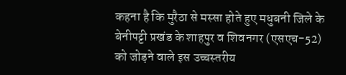कहना है कि मुरैठा से मस्सा होते हुए मधुबनी जिले के बेनीपट्टी प्रखंड के शाहपुर व शिवनगर (एसएच-52) को जोड़ने वाले इस उच्चस्तरीय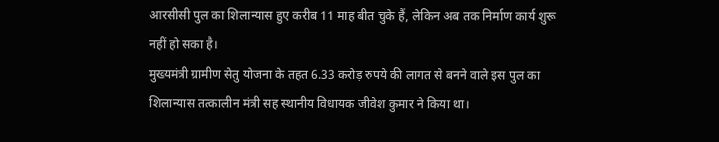आरसीसी पुल का शिलान्यास हुए करीब 11 माह बीत चुके हैं, लेकिन अब तक निर्माण कार्य शुरू नहीं हो सका है।
मुख्यमंत्री ग्रामीण सेतु योजना के तहत 6.33 करोड़ रुपये की लागत से बनने वाले इस पुल का शिलान्यास तत्कालीन मंत्री सह स्थानीय विधायक जीवेश कुमार ने किया था।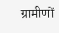ग्रामीणों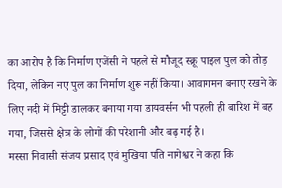का आरोप है कि निर्माण एजेंसी ने पहले से मौजूद स्क्रू पाइल पुल को तोड़ दिया, लेकिन नए पुल का निर्माण शुरू नहीं किया। आवागमन बनाए रखने के लिए नदी में मिट्टी डालकर बनाया गया डायवर्सन भी पहली ही बारिश में बह गया, जिससे क्षेत्र के लोगों की परेशानी और बढ़ गई है।
मस्सा निवासी संजय प्रसाद एवं मुखिया पति नागेश्वर ने कहा कि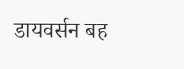डायवर्सन बह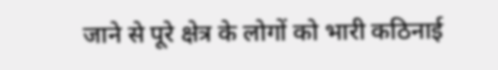जाने से पूरे क्षेत्र के लोगों को भारी कठिनाई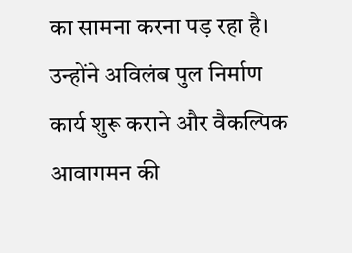का सामना करना पड़ रहा है। उन्होंने अविलंब पुल निर्माण कार्य शुरू कराने और वैकल्पिक आवागमन की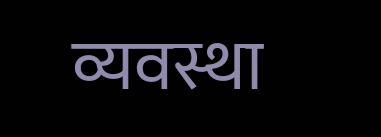व्यवस्था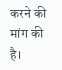करने की मांग की है।